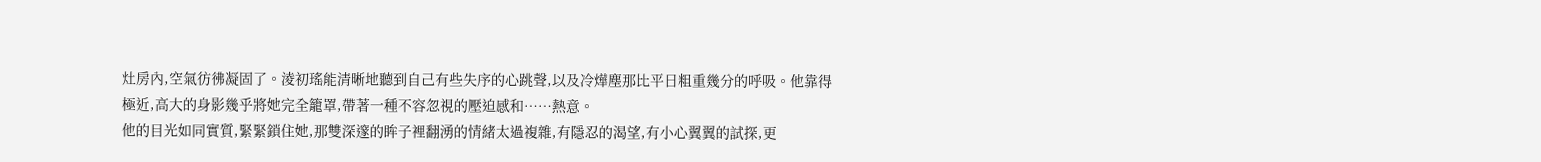灶房內,空氣彷彿凝固了。淩初瑤能清晰地聽到自己有些失序的心跳聲,以及冷燁塵那比平日粗重幾分的呼吸。他靠得極近,高大的身影幾乎將她完全籠罩,帶著一種不容忽視的壓迫感和……熱意。
他的目光如同實質,緊緊鎖住她,那雙深邃的眸子裡翻湧的情緒太過複雜,有隱忍的渴望,有小心翼翼的試探,更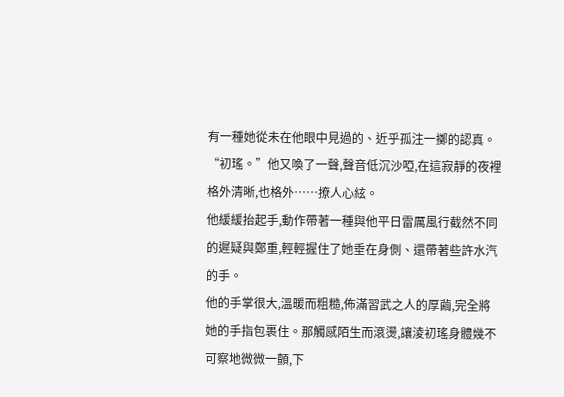有一種她從未在他眼中見過的、近乎孤注一擲的認真。
“初瑤。”他又喚了一聲,聲音低沉沙啞,在這寂靜的夜裡格外清晰,也格外……撩人心絃。
他緩緩抬起手,動作帶著一種與他平日雷厲風行截然不同的遲疑與鄭重,輕輕握住了她垂在身側、還帶著些許水汽的手。
他的手掌很大,溫暖而粗糙,佈滿習武之人的厚繭,完全將她的手指包裹住。那觸感陌生而滾燙,讓淩初瑤身體幾不可察地微微一顫,下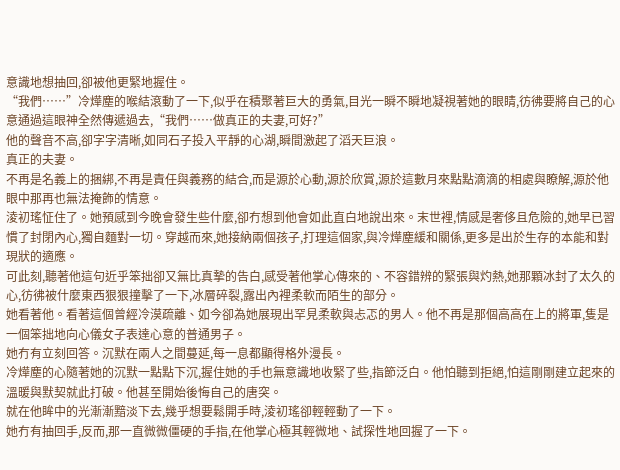意識地想抽回,卻被他更緊地握住。
“我們……”冷燁塵的喉結滾動了一下,似乎在積聚著巨大的勇氣,目光一瞬不瞬地凝視著她的眼睛,彷彿要將自己的心意通過這眼神全然傳遞過去,“我們……做真正的夫妻,可好?”
他的聲音不高,卻字字清晰,如同石子投入平靜的心湖,瞬間激起了滔天巨浪。
真正的夫妻。
不再是名義上的捆綁,不再是責任與義務的結合,而是源於心動,源於欣賞,源於這數月來點點滴滴的相處與瞭解,源於他眼中那再也無法掩飾的情意。
淩初瑤怔住了。她預感到今晚會發生些什麼,卻冇想到他會如此直白地說出來。末世裡,情感是奢侈且危險的,她早已習慣了封閉內心,獨自麵對一切。穿越而來,她接納兩個孩子,打理這個家,與冷燁塵緩和關係,更多是出於生存的本能和對現狀的適應。
可此刻,聽著他這句近乎笨拙卻又無比真摯的告白,感受著他掌心傳來的、不容錯辨的緊張與灼熱,她那顆冰封了太久的心,彷彿被什麼東西狠狠撞擊了一下,冰層碎裂,露出內裡柔軟而陌生的部分。
她看著他。看著這個曾經冷漠疏離、如今卻為她展現出罕見柔軟與忐忑的男人。他不再是那個高高在上的將軍,隻是一個笨拙地向心儀女子表達心意的普通男子。
她冇有立刻回答。沉默在兩人之間蔓延,每一息都顯得格外漫長。
冷燁塵的心隨著她的沉默一點點下沉,握住她的手也無意識地收緊了些,指節泛白。他怕聽到拒絕,怕這剛剛建立起來的溫暖與默契就此打破。他甚至開始後悔自己的唐突。
就在他眸中的光漸漸黯淡下去,幾乎想要鬆開手時,淩初瑤卻輕輕動了一下。
她冇有抽回手,反而,那一直微微僵硬的手指,在他掌心極其輕微地、試探性地回握了一下。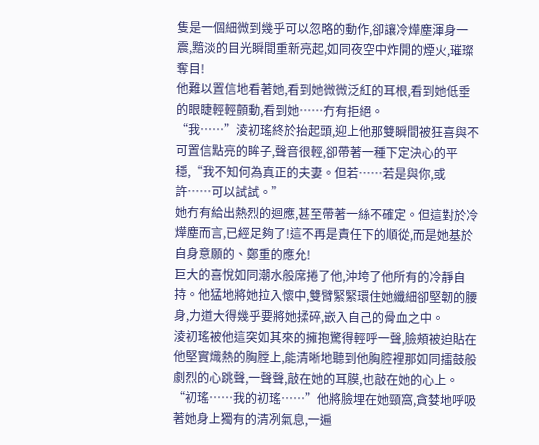隻是一個細微到幾乎可以忽略的動作,卻讓冷燁塵渾身一震,黯淡的目光瞬間重新亮起,如同夜空中炸開的煙火,璀璨奪目!
他難以置信地看著她,看到她微微泛紅的耳根,看到她低垂的眼睫輕輕顫動,看到她……冇有拒絕。
“我……”淩初瑤終於抬起頭,迎上他那雙瞬間被狂喜與不可置信點亮的眸子,聲音很輕,卻帶著一種下定決心的平穩,“我不知何為真正的夫妻。但若……若是與你,或許……可以試試。”
她冇有給出熱烈的迴應,甚至帶著一絲不確定。但這對於冷燁塵而言,已經足夠了!這不再是責任下的順從,而是她基於自身意願的、鄭重的應允!
巨大的喜悅如同潮水般席捲了他,沖垮了他所有的冷靜自持。他猛地將她拉入懷中,雙臂緊緊環住她纖細卻堅韌的腰身,力道大得幾乎要將她揉碎,嵌入自己的骨血之中。
淩初瑤被他這突如其來的擁抱驚得輕呼一聲,臉頰被迫貼在他堅實熾熱的胸膛上,能清晰地聽到他胸腔裡那如同擂鼓般劇烈的心跳聲,一聲聲,敲在她的耳膜,也敲在她的心上。
“初瑤……我的初瑤……”他將臉埋在她頸窩,貪婪地呼吸著她身上獨有的清冽氣息,一遍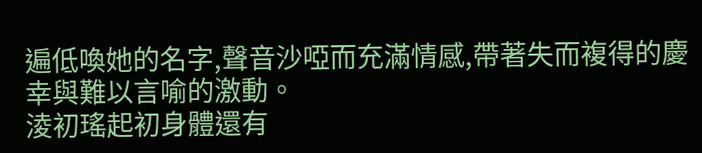遍低喚她的名字,聲音沙啞而充滿情感,帶著失而複得的慶幸與難以言喻的激動。
淩初瑤起初身體還有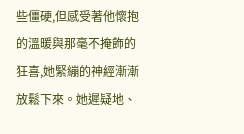些僵硬,但感受著他懷抱的溫暖與那毫不掩飾的狂喜,她緊繃的神經漸漸放鬆下來。她遲疑地、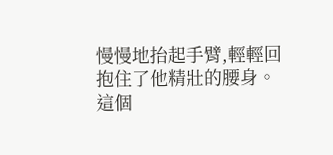慢慢地抬起手臂,輕輕回抱住了他精壯的腰身。
這個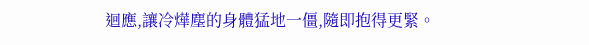迴應,讓冷燁塵的身體猛地一僵,隨即抱得更緊。